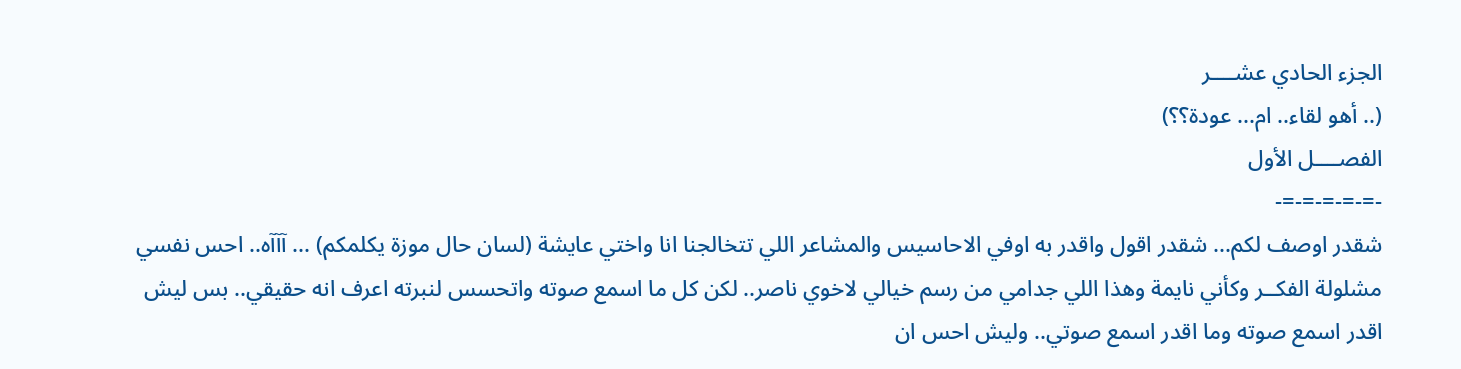الجزء الحادي عشــــر
(.. أهو لقاء.. ام... عودة؟؟)
الفصــــل الأول
-=-=-=-=-=-
شقدر اوصف لكم... شقدر اقول واقدر به اوفي الاحاسيس والمشاعر اللي تتخالجنا انا واختي عايشة (لسان حال موزة يكلمكم) ... آآآه.. احس نفسي مشلولة الفكــر وكأني نايمة وهذا اللي جدامي من رسم خيالي لاخوي ناصر.. لكن كل ما اسمع صوته واتحسس لنبرته اعرف انه حقيقي.. بس ليش اقدر اسمع صوته وما اقدر اسمع صوتي.. وليش احس ان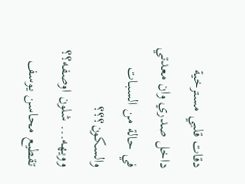دقات قلبي مسترخية داخل صدري وان معدتي في حالة من السبـات والسكون؟؟؟
وويهه... شلون اوصفه؟؟ تقطيع محاسن يوسف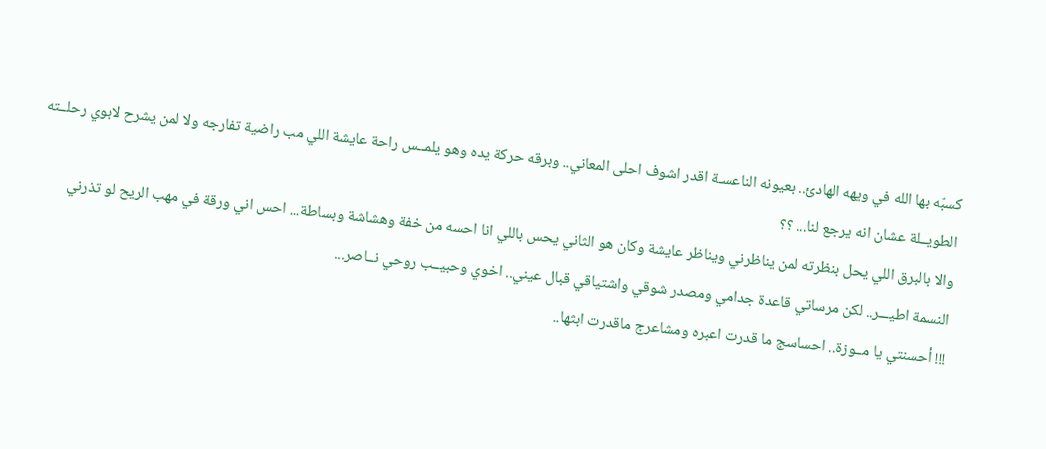كسبّه بها الله في ويهه الهادئ.. بعيونه الناعسـة اقدر اشوف احلى المعاني.. وبرقه حركة يده وهو يلمــس راحة عايشة اللي مب راضية تفارجه ولا لمن يشرح لابوي رحلــته الطويــلة عشان انه يرجع لنا... ؟؟
والا بالبرق اللي يحل بنظرته لمن يناظرني ويناظر عايشة وكان هو الثاني يحس باللي انا احسه من خفة وهشاشة وبساطة... احس اني ورقة في مهب الريح لو تذرني النسمة اطيـــر.. لكن مرساتي قاعدة جدامي ومصدر شوقي واشتياقي قبال عيني.. اخوي وحبيــب روحي نــاصر...
!!! أحسنتي يا مــوزة.. احساسج ما قدرت اعبره ومشاعرج ماقدرت ابثها..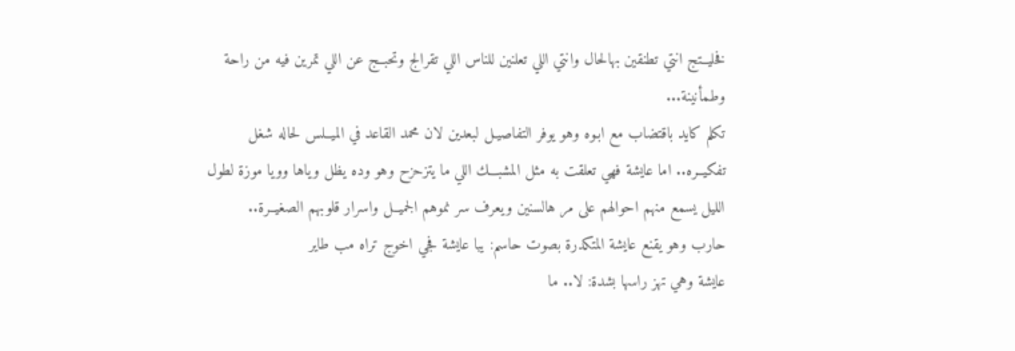فخليــتج انتي تطنقين بهالحال وانتي اللي تعلنين للناس اللي تقرالج وتحبــج عن اللي تمرين فيه من راحة وطمأنينة...
تكلم كايد باقتضاب مع ابـوه وهو يوفر التفاصيـل لبعدين لان محمد القاعد في الميــلس لحاله شغل تفكيــره.. اما عايشة فهي تعلقت به مثل المشبـــك اللي ما يتزحزح وهو وده يظل وياها وويا موزة لطول الليل يسمع منهم احوالهم على مر هالسنين ويعرف سر نموهم الجميــل واسرار قلوبهم الصغيــرة..
حارب وهو يقنع عايشة المتكدرة بصوت حاسم: يبا عايشة فجي اخوج تراه مب طاير
عايشة وهي تهز راسها بشدة: لا.. ما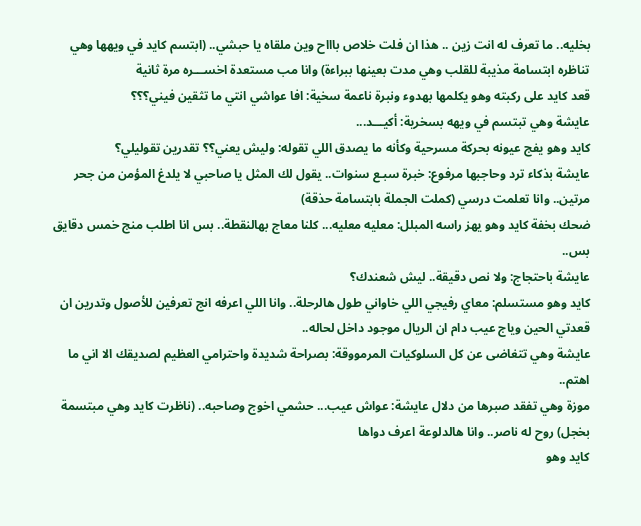بخليه.. ما تعرف له انت زين .. هذا ان فلت خلاص باااح وين ملقاه يا حبشي.. (ابتسم كايد في ويهها وهي تناظره ابتسامة مذيبة للقلب وهي مدت بعينها ببراءة) وانا مب مستعدة اخســـره مرة ثانية
قعد كايد على ركبته وهو يكلمها بهدوء ونبرة ناعمة سخية: افا عواشي انتي ما تثقين فيني؟؟؟
عايشة وهي تبتسم في ويهه بسخرية: أكيـــد...
كايد وهو يفج عيونه بحركة مسرحية وكأنه ما يصدق اللي تقوله: وليش يعني؟؟ تقدرين تقوليلي؟
عايشة بذكاء ترد وحاجبها مرفوع: خبرة سبـع سنوات.. يقول لك المثل يا صاحبي لا يلدغ المؤمن من جحر مرتين.. وانا تعلمت درسي (كملت الجملة بابتسامة حذقة)
ضحك بخفة كايد وهو يهز راسه المبلل: معليه معليه... كلنا معاج بهالنقطة.. بس انا اطلب منج خمس دقايق بس..
عايشة باحتجاج: ولا نص دقيقة.. ليش شعندك؟
كايد وهو مستسلم: معاي رفيجي اللي خاواني طول هالرحلة.. وانا اللي اعرفه انج تعرفين للأصول وتدرين ان قعدتي الحين وياج عيب دام ان الريال موجود داخل لحاله..
عايشة وهي تتغاضى عن كل السلوكيات المرمووقة: بصراحة شديدة واحترامي العظيم لصديقك الا اني ما اهتم..
موزة وهي تفقد صبرها من دلال عايشة: عواش عيب... حشمي اخوج وصاحبه.. (ناظرت كايد وهي مبتسمة بخجل) روح له ناصر.. وانا هالدلوعة اعرف دواها
كايد وهو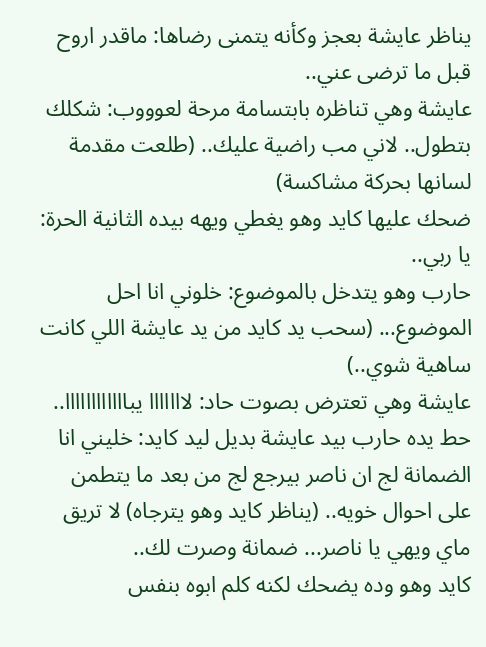يناظر عايشة بعجز وكأنه يتمنى رضاها: ماقدر اروح قبل ما ترضى عني..
عايشة وهي تناظره بابتسامة مرحة لعوووب: شكلك بتطول.. لاني مب راضية عليك.. (طلعت مقدمة لسانها بحركة مشاكسة)
ضحك عليها كايد وهو يغطي ويهه بيده الثانية الحرة: يا ربي..
حارب وهو يتدخل بالموضوع: خلوني انا احل الموضوع... (سحب يد كايد من يد عايشة اللي كانت ساهية شوي..)
عايشة وهي تعترض بصوت حاد: لااااااا يباااااااااااا..
حط يده حارب بيد عايشة بديل ليد كايد: خليني انا الضمانة لج ان ناصر بيرجع لج من بعد ما يتطمن على احوال خويه.. (يناظر كايد وهو يترجاه) لا تريق ماي ويهي يا ناصر... ضمانة وصرت لك..
كايد وهو وده يضحك لكنه كلم ابوه بنفس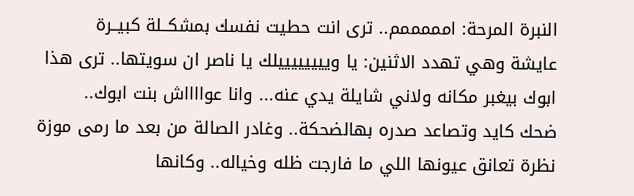النبرة المرحة: امممممم.. ترى انت حطيت نفسك بمشكــلة كبيــرة
عايشة وهي تهدد الاثنين: يا وييييييييلك يا ناصر ان سويتها.. ترى هذا ابوك بيغبر مكانه ولاني شايلة يدي عنه... وانا عوااااش بنت ابوك..
ضحك كايد وتصاعد صدره بهالضحكة.. وغادر الصالة من بعد ما رمى موزة نظرة تعانق عيونها اللي ما فارجت ظله وخياله.. وكانها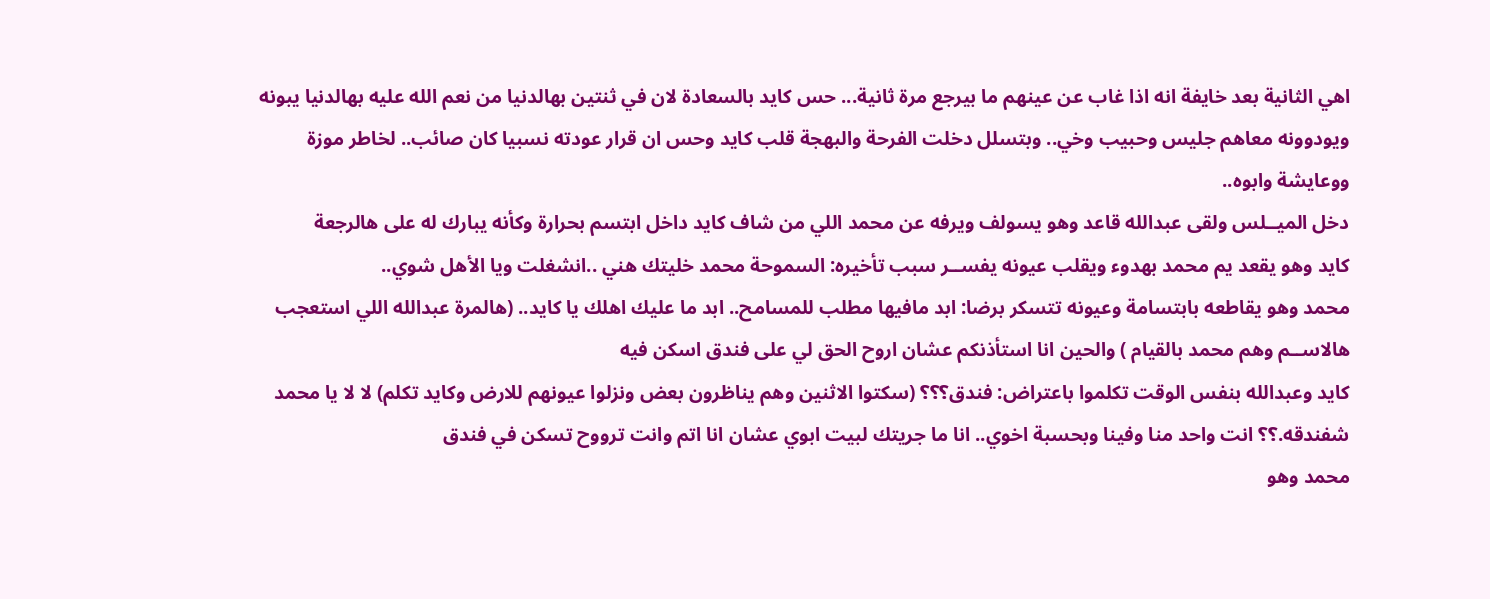اهي الثانية بعد خايفة انه اذا غاب عن عينهم ما بيرجع مرة ثانية... حس كايد بالسعادة لان في ثنتين بهالدنيا من نعم الله عليه بهالدنيا يبونه ويودوونه معاهم جليس وحبيب وخي.. وبتسلل دخلت الفرحة والبهجة قلب كايد وحس ان قرار عودته نسبيا كان صائب.. لخاطر موزة ووعايشة وابوه..
دخل الميــلس ولقى عبدالله قاعد وهو يسولف ويرفه عن محمد اللي من شاف كايد داخل ابتسم بحرارة وكأنه يبارك له على هالرجعة
كايد وهو يقعد يم محمد بهدوء ويقلب عيونه يفســر سبب تأخيره: السموحة محمد خليتك هني ..انشغلت ويا الأهل شوي..
محمد وهو يقاطعه بابتسامة وعيونه تتسكر برضا: ابد مافيها مطلب للمسامح.. ابد ما عليك اهلك يا كايد.. (هالمرة عبدالله اللي استعجب هالاســم وهم محمد بالقيام ) والحين انا استأذنكم عشان اروح الحق لي على فندق اسكن فيه
كايد وعبدالله بنفس الوقت تكلموا باعتراض: فندق؟؟؟ (سكتوا الاثنين وهم يناظرون بعض ونزلوا عيونهم للارض وكايد تكلم) لا لا يا محمد شفندقه.؟؟ انت واحد منا وفينا وبحسبة اخوي.. انا ما جريتك لبيت ابوي عشان انا اتم وانت ترووح تسكن في فندق
محمد وهو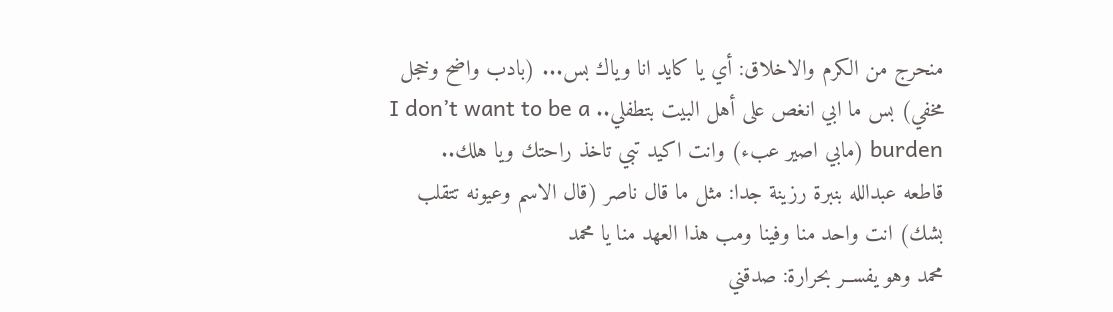منحرج من الكرم والاخلاق: أي يا كايد انا وياك بس... (بادب واضح وخجل مخفي) بس ما ابي انغص على أهل البيت بتطفلي.. I don’t want to be a burden (مابي اصير عبء) وانت اكيد تبي تاخذ راحتك ويا هلك..
قاطعه عبدالله بنبرة رزينة جدا: مثل ما قال ناصر (قال الاسم وعيونه تتقلب بشك) انت واحد منا وفينا ومب هذا العهد منا يا محمد
محمد وهو يفســر بحرارة: صدقني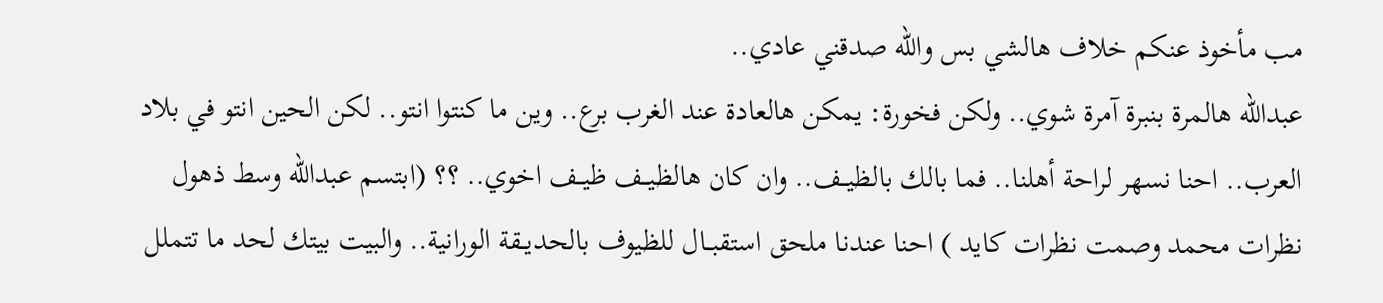مب مأخوذ عنكم خلاف هالشي بس والله صدقني عادي..
عبدالله هالمرة بنبرة آمرة شوي.. ولكن فخورة: يمكن هالعادة عند الغرب برع.. وين ما كنتوا انتو.. لكن الحين انتو في بلاد العرب.. احنا نسهر لراحة أهلنا.. فما بالك بالظيــف.. وان كان هالظيــف ظيــف اخوي.. ؟؟ (ابتسم عبدالله وسط ذهول نظرات محمد وصمت نظرات كايد ) احنا عندنا ملحق استقبــال للظيوف بالحديــقة الورانية.. والبيت بيتك لحد ما تتملل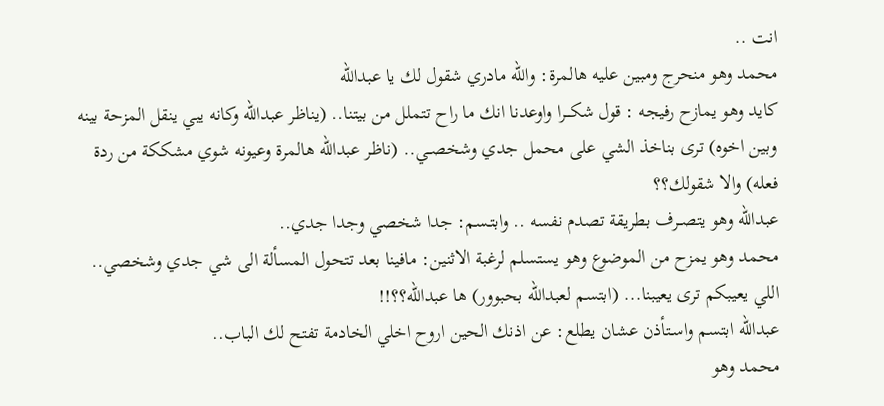انت ..
محمد وهو منحرج ومبين عليه هالمرة: والله مادري شقول لك يا عبدالله
كايد وهو يمازح رفيجه : قول شكـــرا واوعدنا انك ما راح تتملل من بيتنا.. (يناظر عبدالله وكانه يبي ينقل المزحة بينه وبين اخوه) ترى بناخذ الشي على محمل جدي وشخصــي.. (ناظر عبدالله هالمرة وعيونه شوي مشككة من ردة فعله) والا شقولك؟؟
عبدالله وهو يتصــرف بطريقة تصدم نفسه .. وابتـسم: جدا شخصي وجدا جدي..
محمد وهو يمزح من الموضوع وهو يستسلم لرغبة الاثنين: مافينا بعد تتحول المسألة الى شي جدي وشخصي.. اللي يعيبكم ترى يعيبنا... (ابتسم لعبدالله بحبوور) ها عبدالله؟؟!!
عبدالله ابتسم واسـتأذن عشان يطلع: عن اذنك الحين اروح اخلي الخادمة تفتح لك الباب..
محمد وهو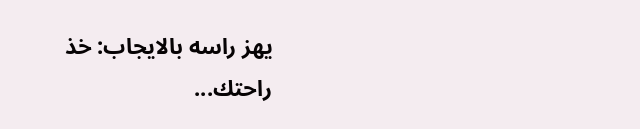يهز راسه بالايجاب: خذ راحتك...